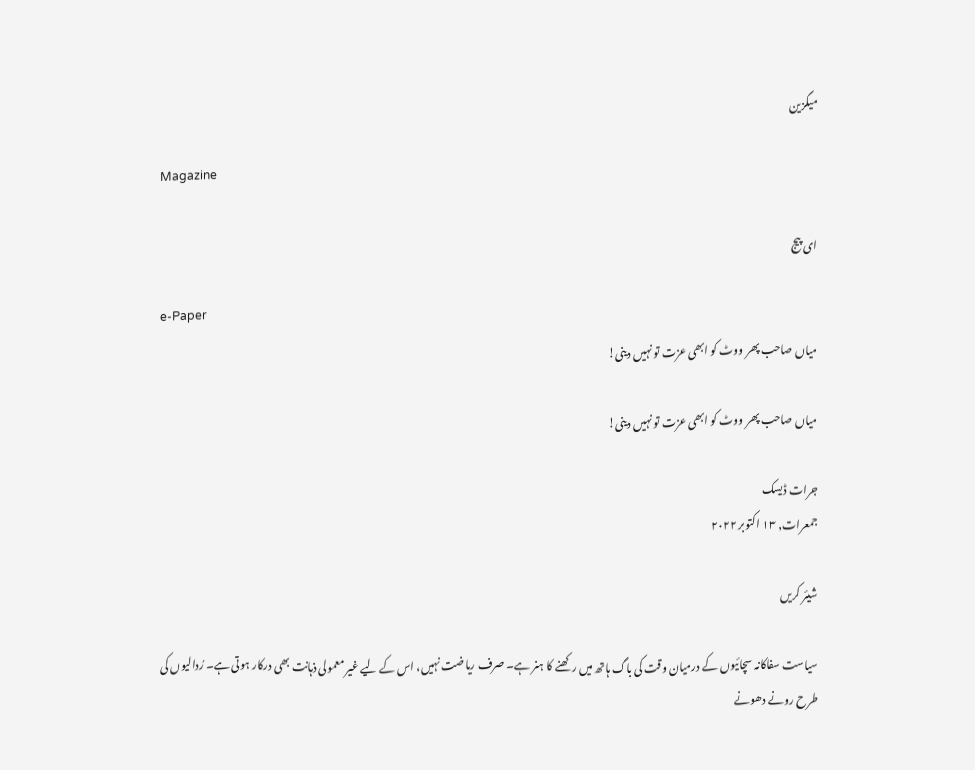میگزین

Magazine

ای پیج

e-Paper
میاں صاحب پھر ووٹ کو ابھی عزت تو نہیں دینی!

میاں صاحب پھر ووٹ کو ابھی عزت تو نہیں دینی!

جرات ڈیسک
جمعرات, ۱۳ اکتوبر ۲۰۲۲

شیئر کریں

سیاست سفاکانہ سچائیوں کے درمیان وقت کی باگ ہاتھ میں رکھنے کا ہنر ہے۔ صرف ریاضت نہیں، اس کے لیے غیر معمولی ذہانت بھی درکار ہوتی ہے۔ رُدالیوں کی طرح رونے دھونے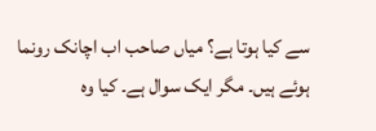سے کیا ہوتا ہے؟ میاں صاحب اب اچانک رونما ہوئے ہیں۔ مگر ایک سوال ہے۔ کیا وہ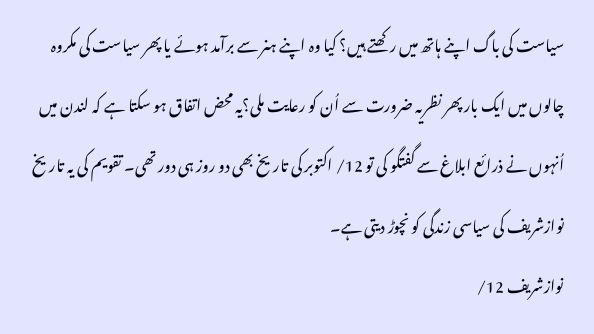سیاست کی باگ اپنے ہاتھ میں رکھتے ہیں؟ کیا وہ اپنے ہنر سے برآمد ہوئے یا پھر سیاست کی مکروہ چالوں میں ایک بار پھر نظریہ ضرورت سے اُن کو رعایت ملی؟یہ محض اتفاق ہو سکتا ہے کہ لندن میں اُنہوں نے ذرائع ابلاغ سے گفتگو کی تو 12/ اکتوبر کی تاریخ بھی دو روز ہی دور تھی۔ تقویم کی یہ تاریخ نوازشریف کی سیاسی زندگی کو نچوڑ دیتی ہے۔
نوازشریف 12/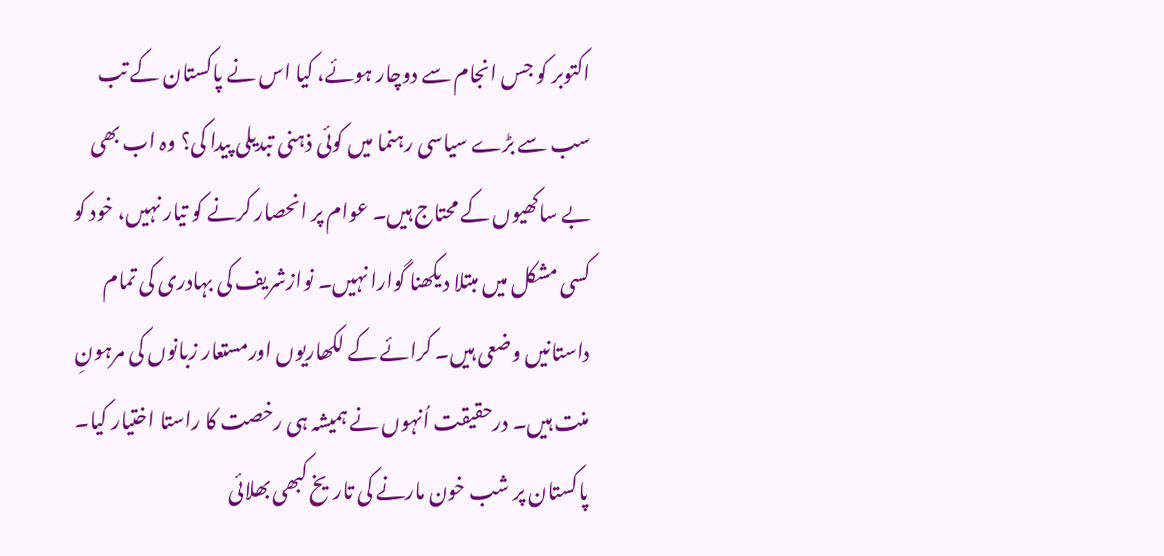اکتوبر کو جس انجام سے دوچار ہوئے، کیا اس نے پاکستان کے تب سب سے بڑے سیاسی رہنما میں کوئی ذہنی تبدیلی پیدا کی؟ وہ اب بھی بے ساکھیوں کے محتاج ہیں۔ عوام پر انحصار کرنے کو تیار نہیں، خود کو کسی مشکل میں مبتلا دیکھنا گوارا نہیں۔ نوازشریف کی بہادری کی تمام داستانیں وضعی ہیں۔ کرائے کے لکھاریوں اورمستعار زبانوں کی مرہونِ منت ہیں۔ درحقیقت اُنہوں نے ہمیشہ ہی رخصت کا راستا اختیار کیا۔ پاکستان پر شب خون مارنے کی تاریخ کبھی بھلائی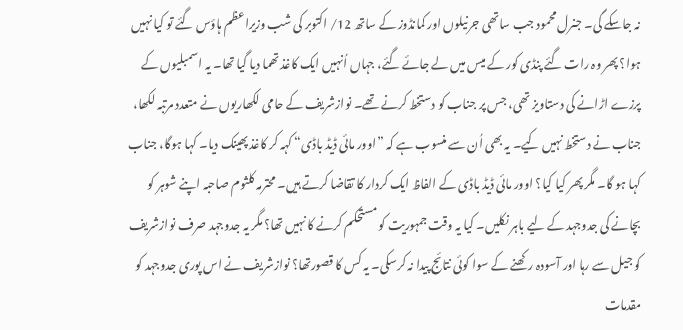نہ جاسکے گی۔ جنرل محمود جب ساتھی جرنیلوں اور کمانڈوز کے ساتھ 12/ اکتوبر کی شب وزیراعظم ہاؤس گئے تو کیا نہیں ہوا؟ پھر وہ رات گئے پنڈی کور کے میس میں لے جائے گئے، جہاں اُنہیں ایک کاغذ تھما دیا گیا تھا۔ یہ اسمبلیوں کے پرزے اڑانے کی دستاویز تھی، جس پر جناب کو دستخط کرنے تھے۔ نوازشریف کے حامی لکھاریوں نے متعدد مرتبہ لکھا، جناب نے دستخط نہیں کیے۔ یہ بھی اُن سے منسوب ہے کہ ”اوور مائی ڈیڈ باڈی“ کہہ کر کاغذ پھینک دیا۔ کہا ہوگا، جناب کہا ہو گا۔ مگر پھر کیا کیا؟ اوور مائی ڈیڈ باڈی کے الفاظ ایک کردار کا تقاضا کرتے ہیں۔ محترمہ کلثوم صاحبہ اپنے شوہر کو بچانے کی جدوجہد کے لیے باہر نکلیں۔ کیا یہ وقت جمہوریت کو مستحکم کرنے کا نہیں تھا؟ مگر یہ جدوجہد صرف نوازشریف کو جیل سے رہا اور آسودہ رکھنے کے سوا کوئی نتائج پیدا نہ کرسکی۔ یہ کس کا قصورتھا؟ نوازشریف نے اس پوری جدوجہد کو مقدمات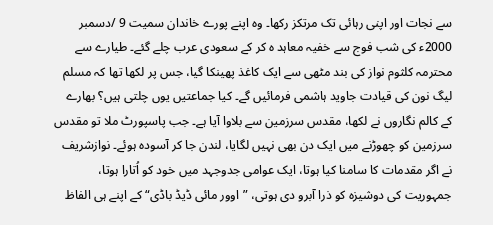سے نجات اور اپنی رہائی تک مرتکز رکھا۔ وہ اپنے پورے خاندان سمیت 9 /دسمبر 2000ء کی شب فوج سے خفیہ معاہد ہ کر کے سعودی عرب چلے گئے۔ طیارے سے محترمہ کلثوم نواز کی بند مٹھی سے ایک کاغذ پھینکا گیا، جس پر لکھا تھا کہ مسلم لیگ نون کی قیادت جاوید ہاشمی فرمائیں گے۔ کیا جماعتیں یوں چلتی ہیں؟ بھارے کے کالم نگاروں نے لکھا، مقدس سرزمین سے بلاوا آیا ہے۔ جب پاسپورٹ ملا تو مقدس سرزمین کو چھوڑنے میں ایک دن بھی نہیں لگایا، لندن جا کر آسودہ ہوئے۔ نوازشریف نے اگر مقدمات کا سامنا کیا ہوتا، ایک عوامی جدوجہد میں خود کو اُتارا ہوتا، جمہوریت کی دوشیزہ کو ذرا آبرو دی ہوتی، ”اوور مائی ڈیڈ باڈی“ کے اپنے ہی الفاظ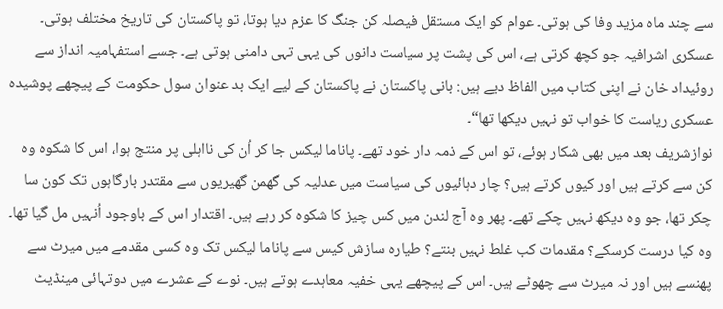سے چند ماہ مزید وفا کی ہوتی۔ عوام کو ایک مستقل فیصلہ کن جنگ کا عزم دیا ہوتا، تو پاکستان کی تاریخ مختلف ہوتی۔ عسکری اشرافیہ جو کچھ کرتی ہے، اس کی پشت پر سیاست دانوں کی یہی تہی دامنی ہوتی ہے۔ جسے استفہامیہ انداز سے روئیداد خان نے اپنی کتاب میں الفاظ دیے ہیں: بانی پاکستان نے پاکستان کے لیے ایک بد عنوان سول حکومت کے پیچھے پوشیدہ عسکری ریاست کا خواب تو نہیں دیکھا تھا“۔
نوازشریف بعد میں بھی شکار ہوئے، تو اس کے ذمہ دار خود تھے۔ پاناما لیکس جا کر اُن کی نااہلی پر منتج ہوا، اس کا شکوہ وہ کن سے کرتے ہیں اور کیوں کرتے ہیں؟ چار دہائیوں کی سیاست میں عدلیہ کی گھمن گھیریوں سے مقتدر بارگاہوں تک کون سا چکر تھا، جو وہ دیکھ نہیں چکے تھے۔ پھر وہ آج لندن میں کس چیز کا شکوہ کر رہے ہیں۔ اقتدار اس کے باوجود اُنہیں مل گیا تھا۔ وہ کیا درست کرسکے؟ مقدمات کب غلط نہیں بنتے؟ طیارہ سازش کیس سے پاناما لیکس تک وہ کسی مقدمے میں میرٹ سے پھنسے ہیں اور نہ میرٹ سے چھوٹے ہیں۔ اس کے پیچھے یہی خفیہ معاہدے ہوتے ہیں۔ نوے کے عشرے میں دوتہائی مینڈیٹ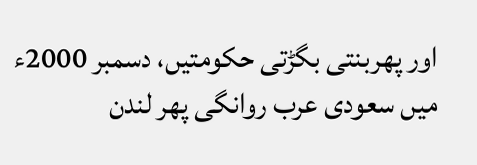اور پھربنتی بگڑتی حکومتیں، دسمبر 2000ء میں سعودی عرب روانگی پھر لندن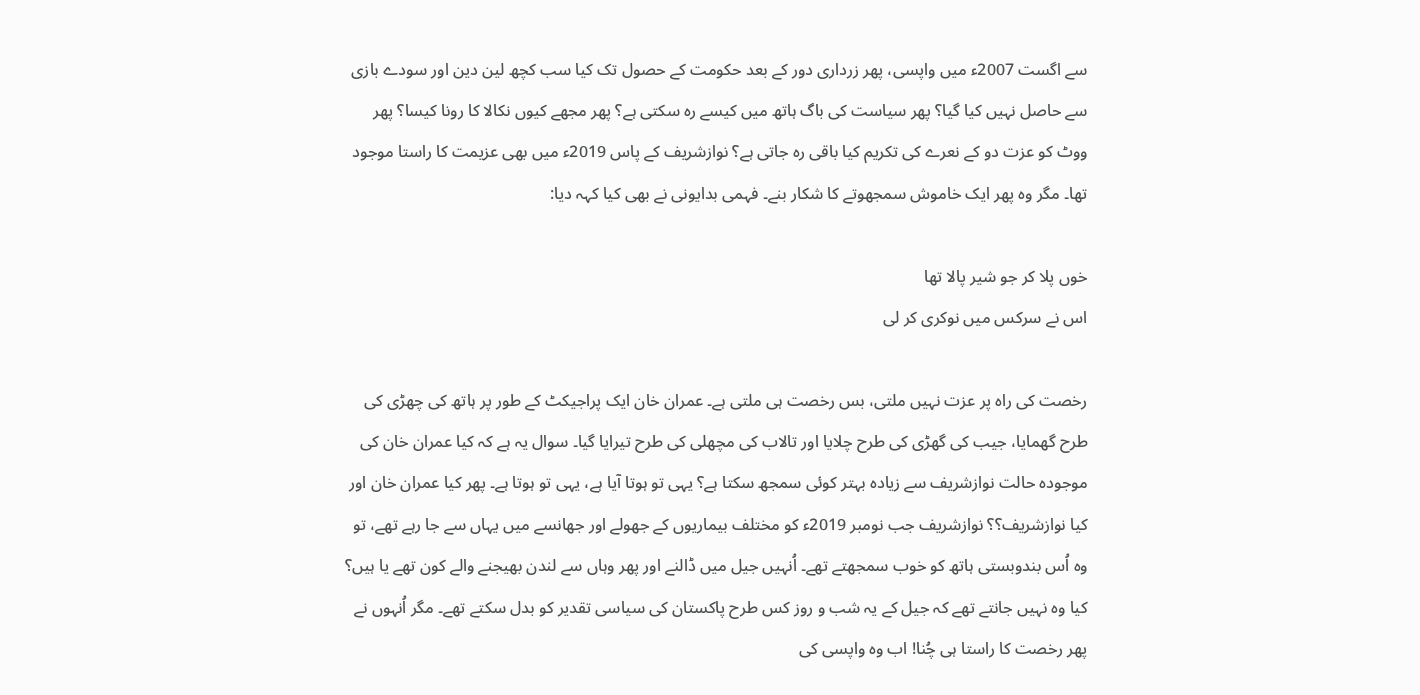سے اگست 2007ء میں واپسی، پھر زرداری دور کے بعد حکومت کے حصول تک کیا سب کچھ لین دین اور سودے بازی سے حاصل نہیں کیا گیا؟ پھر سیاست کی باگ ہاتھ میں کیسے رہ سکتی ہے؟ پھر مجھے کیوں نکالا کا رونا کیسا؟ پھر ووٹ کو عزت دو کے نعرے کی تکریم کیا باقی رہ جاتی ہے؟ نوازشریف کے پاس 2019ء میں بھی عزیمت کا راستا موجود تھا۔ مگر وہ پھر ایک خاموش سمجھوتے کا شکار بنے۔ فہمی بدایونی نے بھی کیا کہہ دیا:

خوں پلا کر جو شیر پالا تھا
اس نے سرکس میں نوکری کر لی

رخصت کی راہ پر عزت نہیں ملتی، بس رخصت ہی ملتی ہے۔ عمران خان ایک پراجیکٹ کے طور پر ہاتھ کی چھڑی کی طرح گھمایا، جیب کی گھڑی کی طرح چلایا اور تالاب کی مچھلی کی طرح تیرایا گیا۔ سوال یہ ہے کہ کیا عمران خان کی موجودہ حالت نوازشریف سے زیادہ بہتر کوئی سمجھ سکتا ہے؟ یہی تو ہوتا آیا ہے، یہی تو ہوتا ہے۔ پھر کیا عمران خان اور کیا نوازشریف؟؟ نوازشریف جب نومبر 2019ء کو مختلف بیماریوں کے جھولے اور جھانسے میں یہاں سے جا رہے تھے، تو وہ اُس بندوبستی ہاتھ کو خوب سمجھتے تھے۔ اُنہیں جیل میں ڈالنے اور پھر وہاں سے لندن بھیجنے والے کون تھے یا ہیں؟ کیا وہ نہیں جانتے تھے کہ جیل کے یہ شب و روز کس طرح پاکستان کی سیاسی تقدیر کو بدل سکتے تھے۔ مگر اُنہوں نے پھر رخصت کا راستا ہی چُنا! اب وہ واپسی کی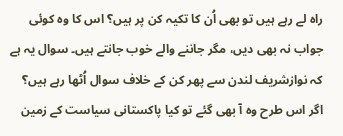راہ لے رہے ہیں تو بھی اُن کا تکیہ کن پر ہیں؟ اس کا وہ کوئی جواب نہ بھی دیں، مگر جاننے والے خوب جانتے ہیں۔ سوال یہ ہے کہ نوازشریف لندن سے پھر کن کے خلاف سوال اُٹھا رہے ہیں؟ اگر اس طرح وہ آ بھی گئے تو کیا پاکستانی سیاست کے زمین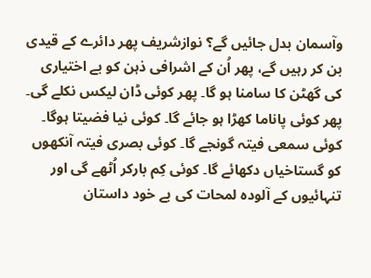وآسمان بدل جائیں گے؟ نوازشریف پھر دائرے کے قیدی بن کر رہیں گے، پھر اُن کے اشرافی ذہن کو بے اختیاری کی گھٹن کا سامنا ہو گا۔ پھر کوئی ڈان لیکس نکلے گی۔ پھر کوئی پاناما کھڑا ہو جائے گا۔ کوئی نیا فضیتا ہوگا۔ کوئی سمعی فیتہ گونجے گا۔ کوئی بصری فیتہ آنکھوں کو گستاخیاں دکھائے گا۔ کوئی کِم بارکر اُٹھے گی اور تنہائیوں کے آلودہ لمحات کی بے خود داستان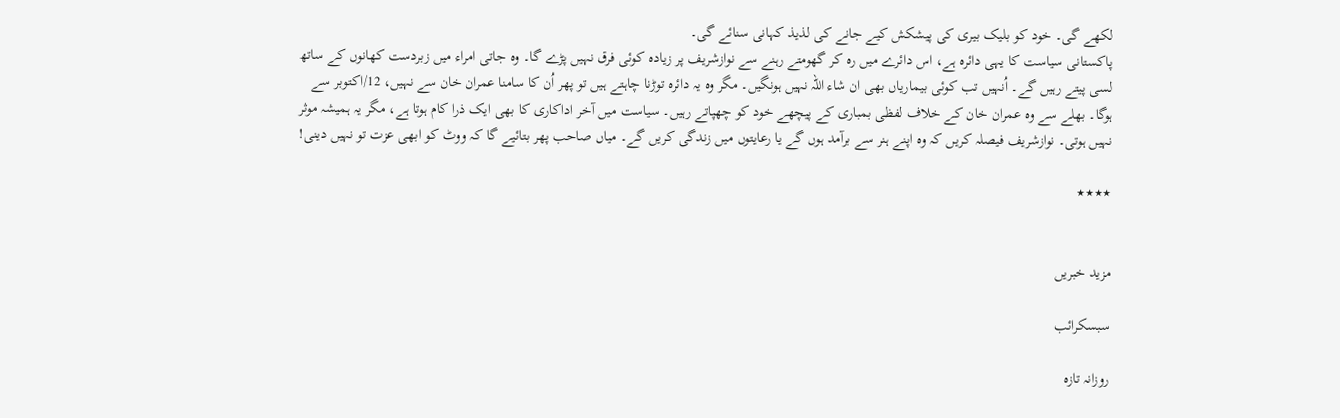لکھے گی۔ خود کو بلیک بیری کی پیشکش کیے جانے کی لذیذ کہانی سنائے گی۔
پاکستانی سیاست کا یہی دائرہ ہے، اس دائرے میں رہ کر گھومتے رہنے سے نوازشریف پر زیادہ کوئی فرق نہیں پڑے گا۔ وہ جاتی امراء میں زبردست کھانوں کے ساتھ لسی پیتے رہیں گے۔ اُنہیں تب کوئی بیماریاں بھی ان شاء اللہ نہیں ہونگیں۔ مگر وہ یہ دائرہ توڑنا چاہتے ہیں تو پھر اُن کا سامنا عمران خان سے نہیں، 12/اکتوبر سے ہوگا۔ بھلے سے وہ عمران خان کے خلاف لفظی بمباری کے پیچھے خود کو چھپاتے رہیں۔ سیاست میں آخر اداکاری کا بھی ایک ذرا کام ہوتا ہے، مگر یہ ہمیشہ موثر نہیں ہوتی۔ نوازشریف فیصلہ کریں کہ وہ اپنے ہنر سے برآمد ہوں گے یا رعایتوں میں زندگی کریں گے۔ میاں صاحب پھر بتائیے گا کہ ووٹ کو ابھی عزت تو نہیں دینی!

٭٭٭٭


مزید خبریں

سبسکرائب

روزانہ تازہ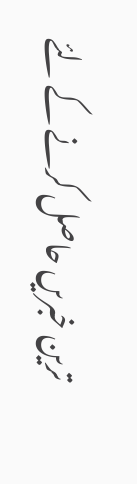ترین خبریں حاصل کرنے کے لئے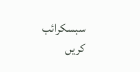سبسکرائب کریں